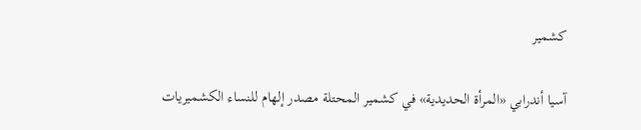كشمير

آسيا أندرابي «المرأة الحديدية» في كشمير المحتلة مصدر إلهام للنساء الكشميريات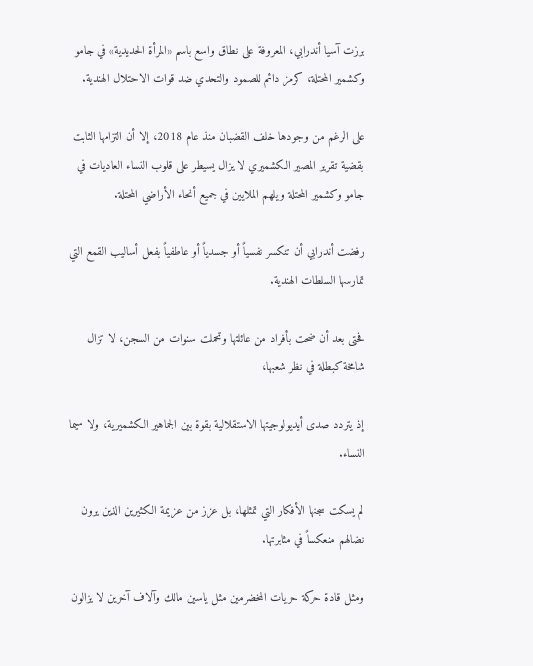برزت آسيا أندرابي، المعروفة على نطاق واسع باسم «المرأة الحديدية» في جامو وكشمير المحتلة، كرمز دائم للصمود والتحدي ضد قوات الاحتلال الهندية.

على الرغم من وجودها خلف القضبان منذ عام 2018، إلا أن التزامها الثابت بقضية تقرير المصير الكشميري لا يزال يسيطر على قلوب النساء العاديات في جامو وكشمير المحتلة ويلهم الملايين في جميع أنحاء الأراضي المحتلة.

رفضت أندرابي أن تنكسر نفسياً أو جسدياً أو عاطفياً بفعل أساليب القمع التي تمارسها السلطات الهندية.

فحتى بعد أن ضحت بأفراد من عائلتها وتحملت سنوات من السجن، لا تزال شامخة كبطلة في نظر شعبها،

إذ يتردد صدى أيديولوجيتها الاستقلالية بقوة بين الجماهير الكشميرية، ولا سيما النساء.

لم يسكت سجنها الأفكار التي تمثلها، بل عزز من عزيمة الكثيرين الذين يرون نضالهم منعكساً في مثابرتها.

ومثل قادة حركة حريات المخضرمين مثل ياسين مالك وآلاف آخرين لا يزالون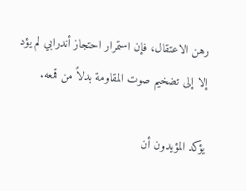رهن الاعتقال، فإن استمرار احتجاز أندرابي لم يؤد إلا إلى تضخيم صوت المقاومة بدلاً من قمعه.

يؤكد المؤيدون أن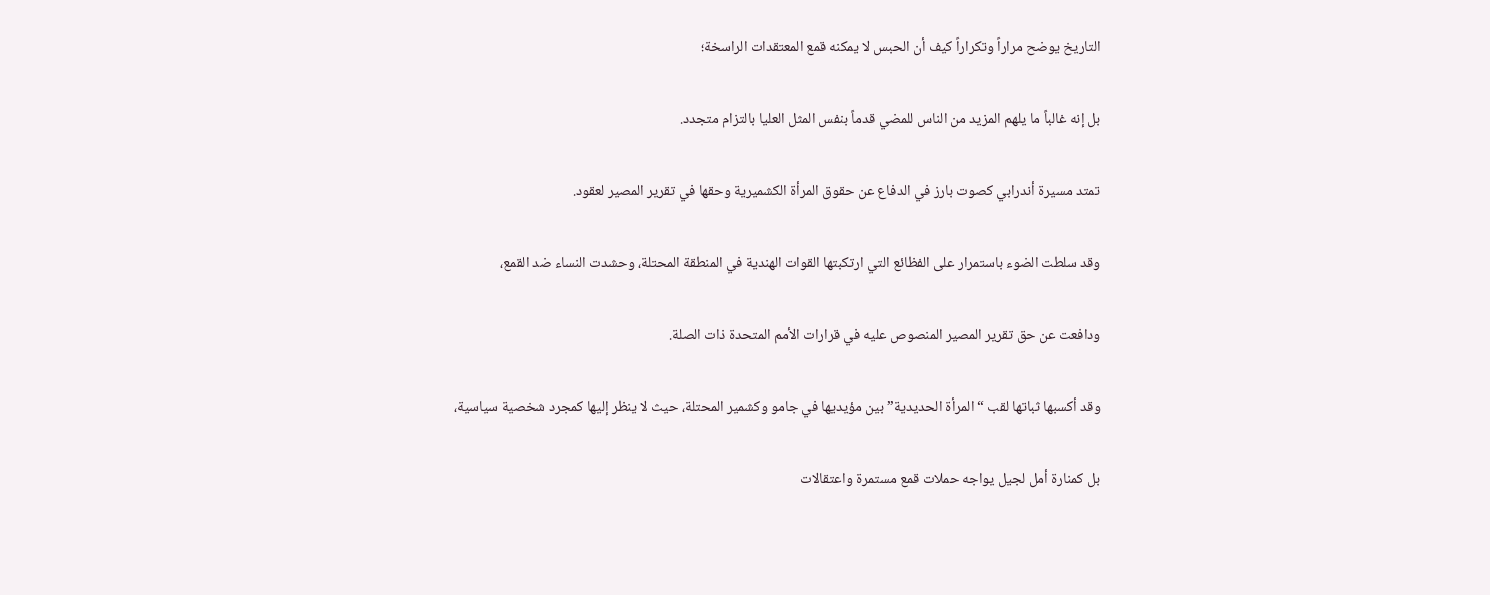التاريخ يوضح مراراً وتكراراً كيف أن الحبس لا يمكنه قمع المعتقدات الراسخة؛

بل إنه غالباً ما يلهم المزيد من الناس للمضي قدماً بنفس المثل العليا بالتزام متجدد.

تمتد مسيرة أندرابي كصوت بارز في الدفاع عن حقوق المرأة الكشميرية وحقها في تقرير المصير لعقود.

وقد سلطت الضوء باستمرار على الفظائع التي ارتكبتها القوات الهندية في المنطقة المحتلة، وحشدت النساء ضد القمع،

ودافعت عن حق تقرير المصير المنصوص عليه في قرارات الأمم المتحدة ذات الصلة.

وقد أكسبها ثباتها لقب “المرأة الحديدية” بين مؤيديها في جامو وكشمير المحتلة، حيث لا ينظر إليها كمجرد شخصية سياسية،

بل كمنارة أمل لجيل يواجه حملات قمع مستمرة واعتقالات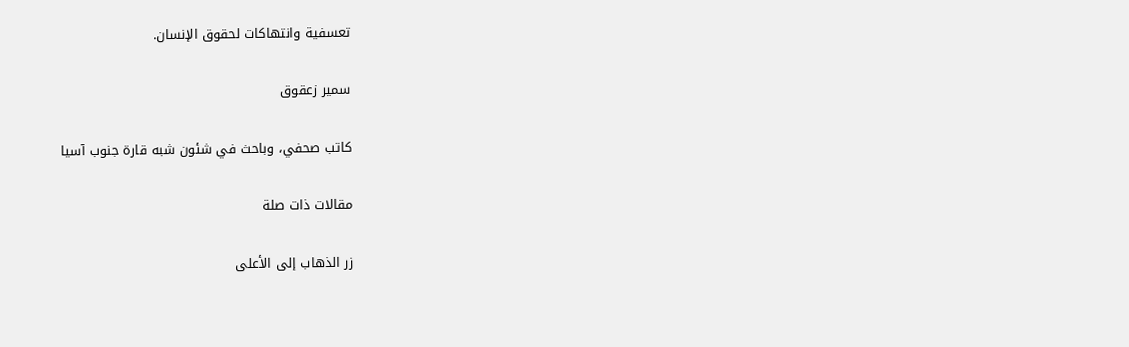تعسفية وانتهاكات لحقوق الإنسان.

سمير زعقوق

كاتب صحفي، وباحث في شئون شبه قارة جنوب آسيا

مقالات ذات صلة

زر الذهاب إلى الأعلى